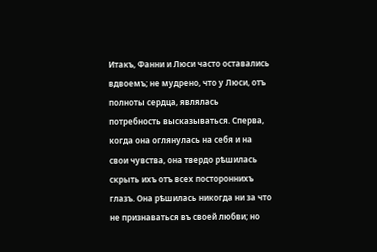Итакъ, Фанни и Люси часто оставались вдвоемъ; не мудрено, что у Люси, отъ полноты сердца, являлась потребность высказываться. Сперва, когда она оглянулась на себя и на свои чувства, она твердо рѣшилась скрыть ихъ отъ всех постороннихъ глазъ. Она рѣшилась никогда ни за что не признаваться въ своей любви; но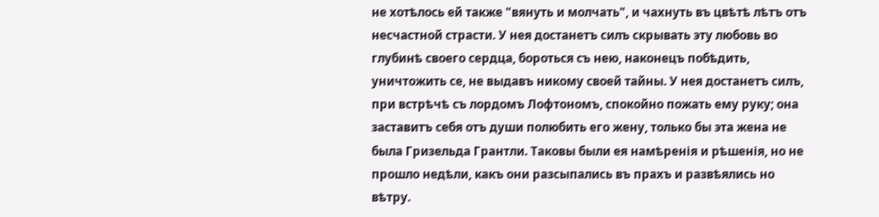не хотѣлось ей также "вянуть и молчать", и чахнуть въ цвѣтѣ лѣтъ отъ несчастной страсти. У нея достанетъ силъ скрывать эту любовь во глубинѣ своего сердца, бороться съ нею, наконецъ побѣдить, уничтожить се, не выдавъ никому своей тайны. У нея достанетъ силъ, при встрѣчѣ съ лордомъ Лофтономъ, спокойно пожать ему руку; она заставитъ себя отъ души полюбить его жену, только бы эта жена не была Гризельда Грантли. Таковы были ея намѣренія и рѣшенія, но не прошло недѣли, какъ они разсыпались въ прахъ и развѣялись но вѣтру.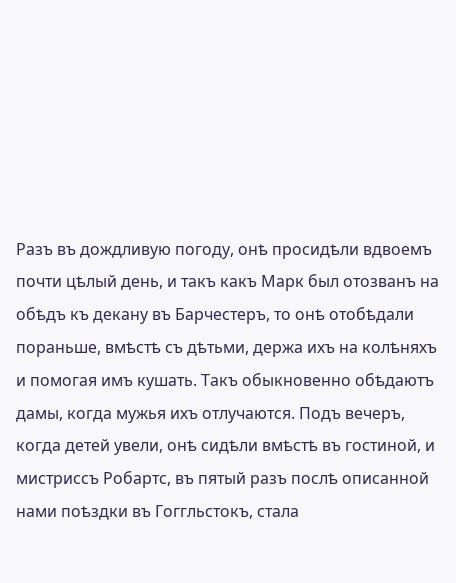Разъ въ дождливую погоду, онѣ просидѣли вдвоемъ почти цѣлый день, и такъ какъ Марк был отозванъ на обѣдъ къ декану въ Барчестеръ, то онѣ отобѣдали пораньше, вмѣстѣ съ дѣтьми, держа ихъ на колѣняхъ и помогая имъ кушать. Такъ обыкновенно обѣдаютъ дамы, когда мужья ихъ отлучаются. Подъ вечеръ, когда детей увели, онѣ сидѣли вмѣстѣ въ гостиной, и мистриссъ Робартс, въ пятый разъ послѣ описанной нами поѣздки въ Гоггльстокъ, стала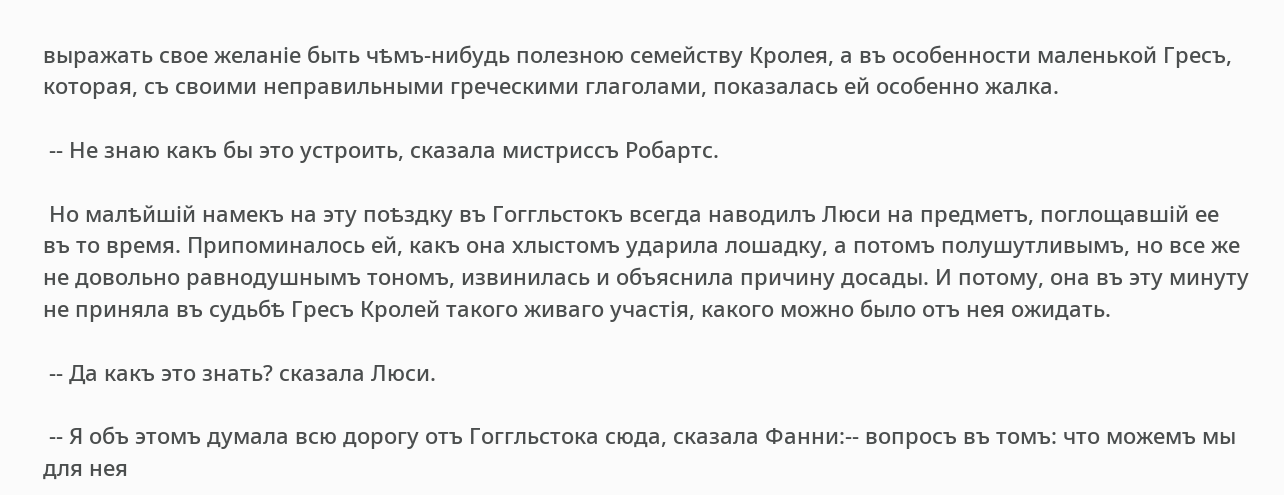выражать свое желаніе быть чѣмъ-нибудь полезною семейству Кролея, а въ особенности маленькой Гресъ, которая, съ своими неправильными греческими глаголами, показалась ей особенно жалка.

 -- Не знаю какъ бы это устроить, сказала мистриссъ Робартс.

 Но малѣйшій намекъ на эту поѣздку въ Гоггльстокъ всегда наводилъ Люси на предметъ, поглощавшій ее въ то время. Припоминалось ей, какъ она хлыстомъ ударила лошадку, а потомъ полушутливымъ, но все же не довольно равнодушнымъ тономъ, извинилась и объяснила причину досады. И потому, она въ эту минуту не приняла въ судьбѣ Гресъ Кролей такого живаго участія, какого можно было отъ нея ожидать.

 -- Да какъ это знать? сказала Люси.

 -- Я объ этомъ думала всю дорогу отъ Гоггльстока сюда, сказала Фанни:-- вопросъ въ томъ: что можемъ мы для нея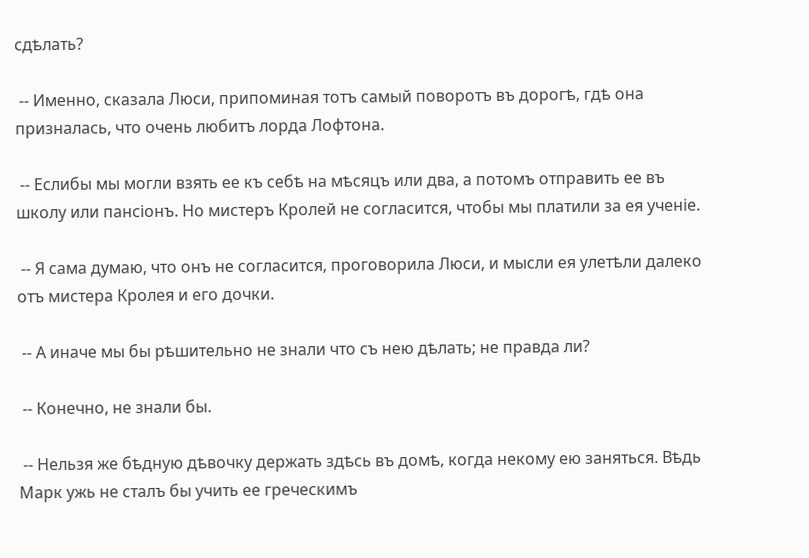сдѣлать?

 -- Именно, сказала Люси, припоминая тотъ самый поворотъ въ дорогѣ, гдѣ она призналась, что очень любитъ лорда Лофтона.

 -- Еслибы мы могли взять ее къ себѣ на мѣсяцъ или два, а потомъ отправить ее въ школу или пансіонъ. Но мистеръ Кролей не согласится, чтобы мы платили за ея ученіе.

 -- Я сама думаю, что онъ не согласится, проговорила Люси, и мысли ея улетѣли далеко отъ мистера Кролея и его дочки.

 -- А иначе мы бы рѣшительно не знали что съ нею дѣлать; не правда ли?

 -- Конечно, не знали бы.

 -- Нельзя же бѣдную дѣвочку держать здѣсь въ домѣ, когда некому ею заняться. Вѣдь Марк ужь не сталъ бы учить ее греческимъ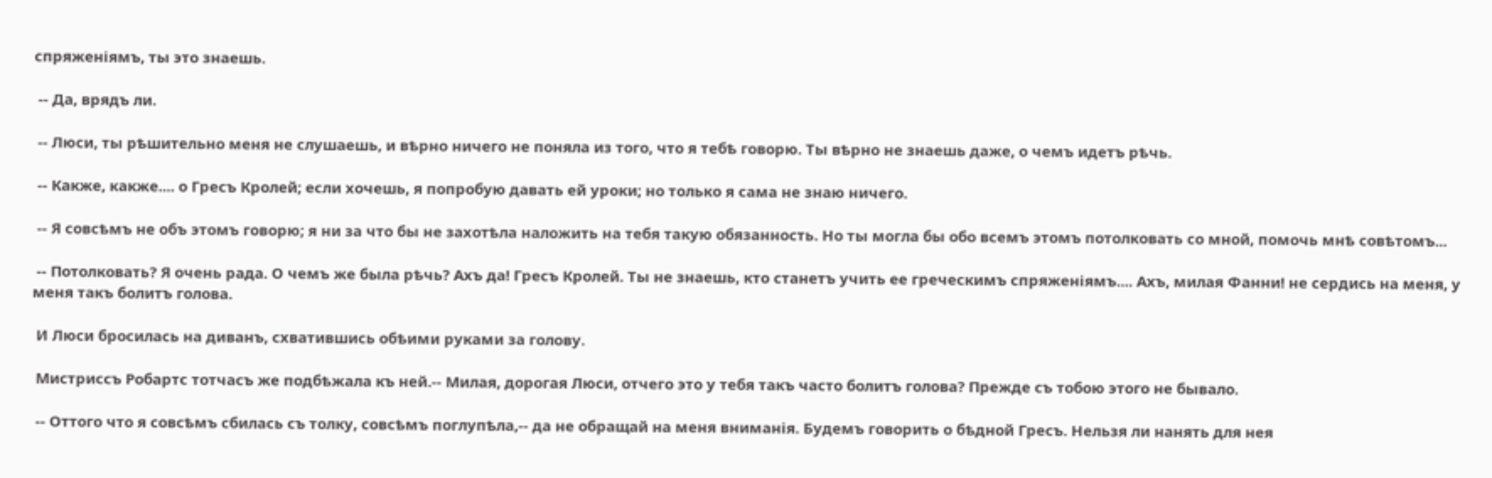спряженіямъ, ты это знаешь.

 -- Да, врядъ ли.

 -- Люси, ты рѣшительно меня не слушаешь, и вѣрно ничего не поняла из того, что я тебѣ говорю. Ты вѣрно не знаешь даже, о чемъ идетъ рѣчь.

 -- Какже, какже.... о Гресъ Кролей; если хочешь, я попробую давать ей уроки; но только я сама не знаю ничего.

 -- Я совсѣмъ не объ этомъ говорю; я ни за что бы не захотѣла наложить на тебя такую обязанность. Но ты могла бы обо всемъ этомъ потолковать со мной, помочь мнѣ совѣтомъ...

 -- Потолковать? Я очень рада. О чемъ же была рѣчь? Ахъ да! Гресъ Кролей. Ты не знаешь, кто станетъ учить ее греческимъ спряженіямъ.... Ахъ, милая Фанни! не сердись на меня, у меня такъ болитъ голова.

 И Люси бросилась на диванъ, схватившись обѣими руками за голову.

 Мистриссъ Робартс тотчасъ же подбѣжала къ ней.-- Милая, дорогая Люси, отчего это у тебя такъ часто болитъ голова? Прежде съ тобою этого не бывало.

 -- Оттого что я совсѣмъ сбилась съ толку, совсѣмъ поглупѣла,-- да не обращай на меня вниманія. Будемъ говорить о бѣдной Гресъ. Нельзя ли нанять для нея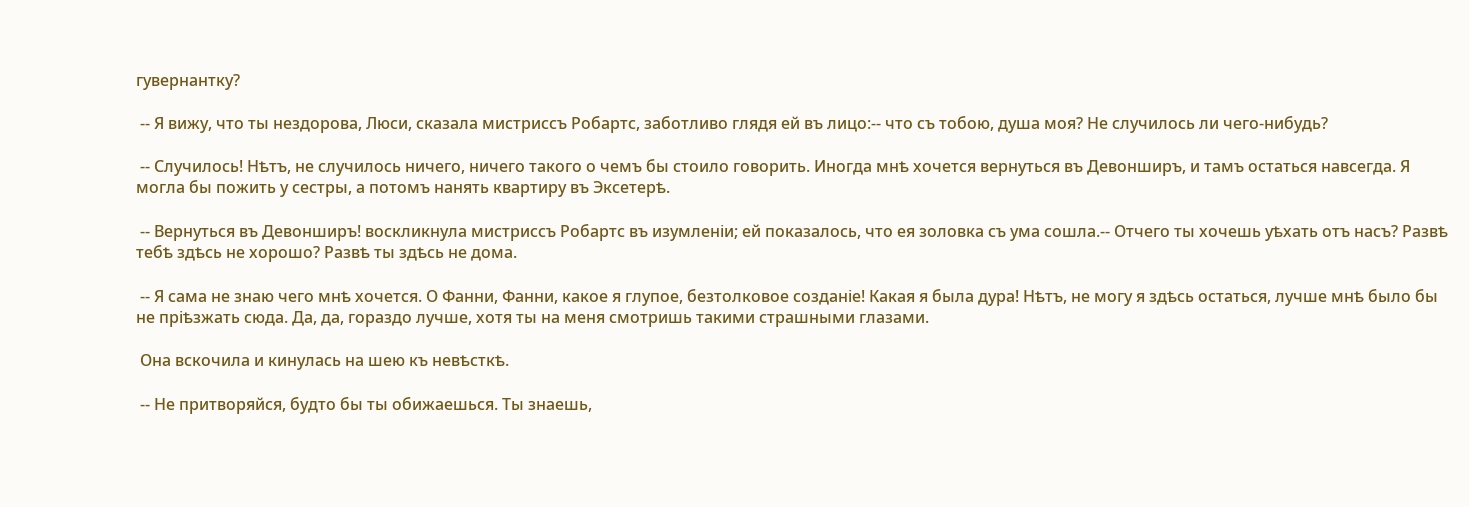гувернантку?

 -- Я вижу, что ты нездорова, Люси, сказала мистриссъ Робартс, заботливо глядя ей въ лицо:-- что съ тобою, душа моя? Не случилось ли чего-нибудь?

 -- Случилось! Нѣтъ, не случилось ничего, ничего такого о чемъ бы стоило говорить. Иногда мнѣ хочется вернуться въ Девонширъ, и тамъ остаться навсегда. Я могла бы пожить у сестры, а потомъ нанять квартиру въ Эксетерѣ.

 -- Вернуться въ Девонширъ! воскликнула мистриссъ Робартс въ изумленіи; ей показалось, что ея золовка съ ума сошла.-- Отчего ты хочешь уѣхать отъ насъ? Развѣ тебѣ здѣсь не хорошо? Развѣ ты здѣсь не дома.

 -- Я сама не знаю чего мнѣ хочется. О Фанни, Фанни, какое я глупое, безтолковое созданіе! Какая я была дура! Нѣтъ, не могу я здѣсь остаться, лучше мнѣ было бы не пріѣзжать сюда. Да, да, гораздо лучше, хотя ты на меня смотришь такими страшными глазами.

 Она вскочила и кинулась на шею къ невѣсткѣ.

 -- Не притворяйся, будто бы ты обижаешься. Ты знаешь,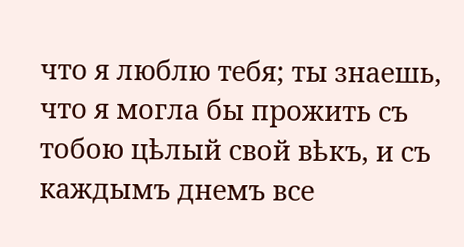что я люблю тебя; ты знаешь, что я могла бы прожить съ тобою цѣлый свой вѣкъ, и съ каждымъ днемъ все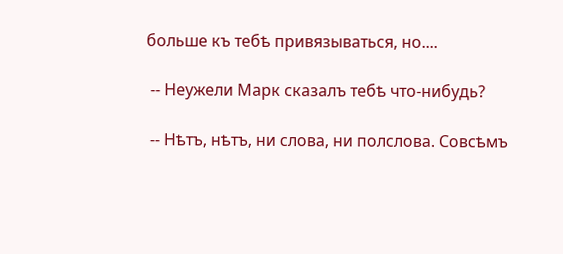больше къ тебѣ привязываться, но....

 -- Неужели Марк сказалъ тебѣ что-нибудь?

 -- Нѣтъ, нѣтъ, ни слова, ни полслова. Совсѣмъ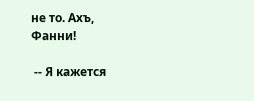не то. Ахъ, Фанни!

 -- Я кажется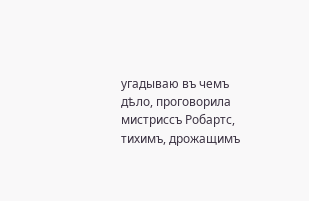угадываю въ чемъ дѣло, проговорила мистриссъ Робартс, тихимъ, дрожащимъ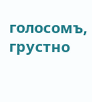голосомъ, грустно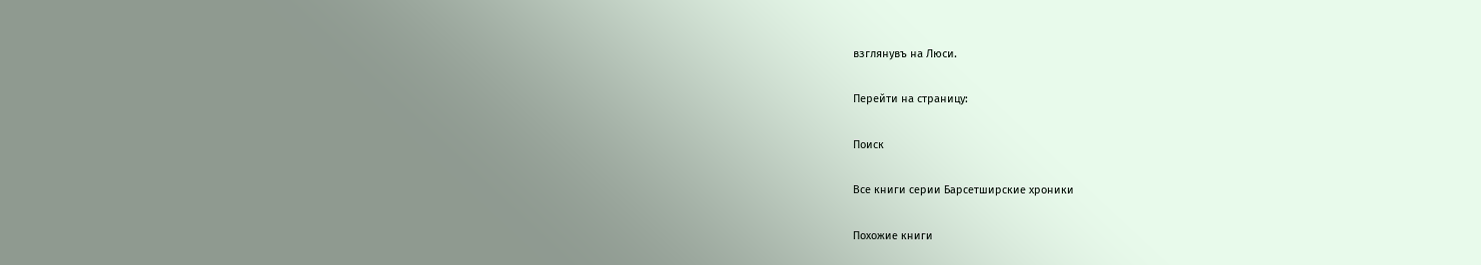взглянувъ на Люси.

Перейти на страницу:

Поиск

Все книги серии Барсетширские хроники

Похожие книги